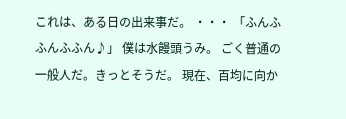これは、ある日の出来事だ。 ・・・ 「ふんふふんふふん♪」 僕は水饅頭うみ。 ごく普通の一般人だ。きっとそうだ。 現在、百均に向か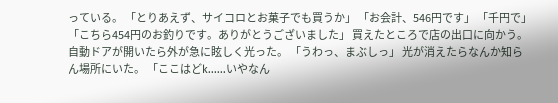っている。 「とりあえず、サイコロとお菓子でも買うか」 「お会計、546円です」 「千円で」 「こちら454円のお釣りです。ありがとうございました」 買えたところで店の出口に向かう。 自動ドアが開いたら外が急に眩しく光った。 「うわっ、まぶしっ」 光が消えたらなんか知らん場所にいた。 「ここはどk......いやなん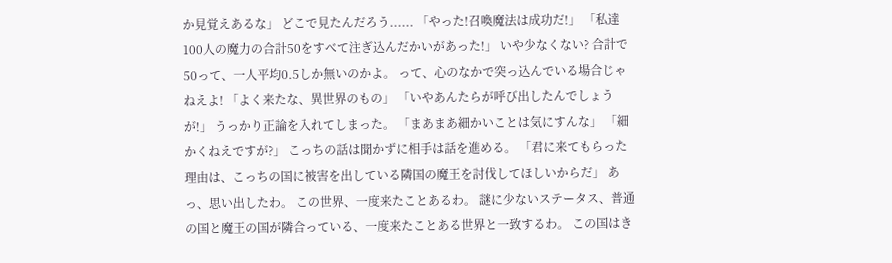か見覚えあるな」 どこで見たんだろう...... 「やった!召喚魔法は成功だ!」 「私達100人の魔力の合計50をすべて注ぎ込んだかいがあった!」 いや少なくない? 合計で50って、一人平均0.5しか無いのかよ。 って、心のなかで突っ込んでいる場合じゃねえよ! 「よく来たな、異世界のもの」 「いやあんたらが呼び出したんでしょうが!」 うっかり正論を入れてしまった。 「まあまあ細かいことは気にすんな」 「細かくねえですが?」 こっちの話は聞かずに相手は話を進める。 「君に来てもらった理由は、こっちの国に被害を出している隣国の魔王を討伐してほしいからだ」 あっ、思い出したわ。 この世界、一度来たことあるわ。 謎に少ないステータス、普通の国と魔王の国が隣合っている、一度来たことある世界と一致するわ。 この国はき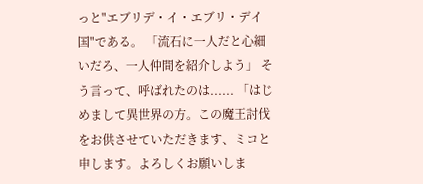っと"エブリデ・イ・エブリ・デイ国"である。 「流石に一人だと心細いだろ、一人仲間を紹介しよう」 そう言って、呼ばれたのは...... 「はじめまして異世界の方。この魔王討伐をお供させていただきます、ミコと申します。よろしくお願いしま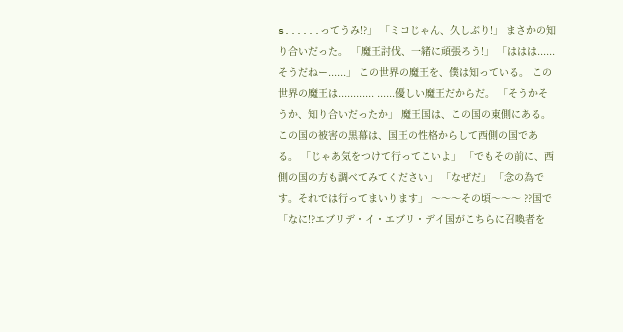s......ってうみ!?」 「ミコじゃん、久しぶり!」 まさかの知り合いだった。 「魔王討伐、一緒に頑張ろう!」 「ははは......そうだねー......」 この世界の魔王を、僕は知っている。 この世界の魔王は............ ......優しい魔王だからだ。 「そうかそうか、知り合いだったか」 魔王国は、この国の東側にある。この国の被害の黒幕は、国王の性格からして西側の国である。 「じゃあ気をつけて行ってこいよ」 「でもその前に、西側の国の方も調べてみてください」 「なぜだ」 「念の為です。それでは行ってまいります」 〜〜〜その頃〜〜〜 ??国で 「なに!?エブリデ・イ・エブリ・デイ国がこちらに召喚者を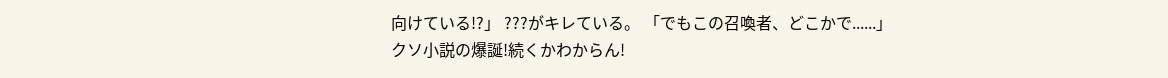向けている!?」 ???がキレている。 「でもこの召喚者、どこかで......」
クソ小説の爆誕!続くかわからん!